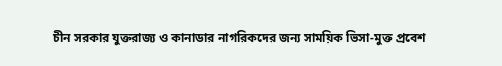চীন সরকার যুক্তরাজ্য ও কানাডার নাগরিকদের জন্য সাময়িক ভিসা-মুক্ত প্রবেশ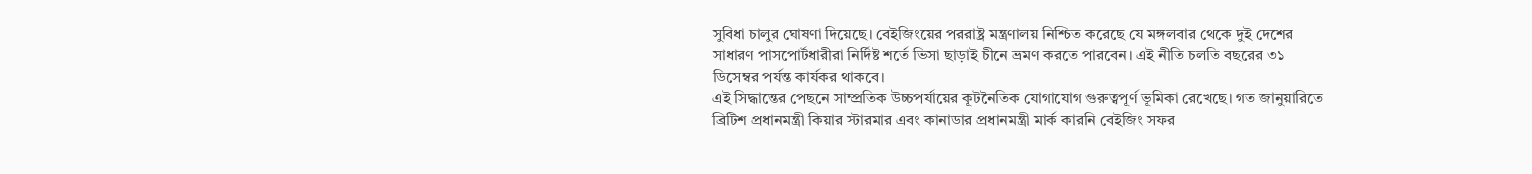সুবিধা চালুর ঘোষণা দিয়েছে। বেইজিংয়ের পররাষ্ট্র মন্ত্রণালয় নিশ্চিত করেছে যে মঙ্গলবার থেকে দুই দেশের সাধারণ পাসপোর্টধারীরা নির্দিষ্ট শর্তে ভিসা ছাড়াই চীনে ভ্রমণ করতে পারবেন। এই নীতি চলতি বছরের ৩১ ডিসেম্বর পর্যন্ত কার্যকর থাকবে।
এই সিদ্ধান্তের পেছনে সাম্প্রতিক উচ্চপর্যায়ের কূটনৈতিক যোগাযোগ গুরুত্বপূর্ণ ভূমিকা রেখেছে। গত জানুয়ারিতে ব্রিটিশ প্রধানমন্ত্রী কিয়ার স্টারমার এবং কানাডার প্রধানমন্ত্রী মার্ক কারনি বেইজিং সফর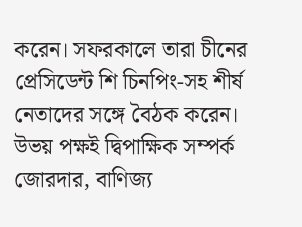করেন। সফরকালে তারা চীনের প্রেসিডেন্ট শি চিনপিং-সহ শীর্ষ নেতাদের সঙ্গে বৈঠক করেন। উভয় পক্ষই দ্বিপাক্ষিক সম্পর্ক জোরদার, বাণিজ্য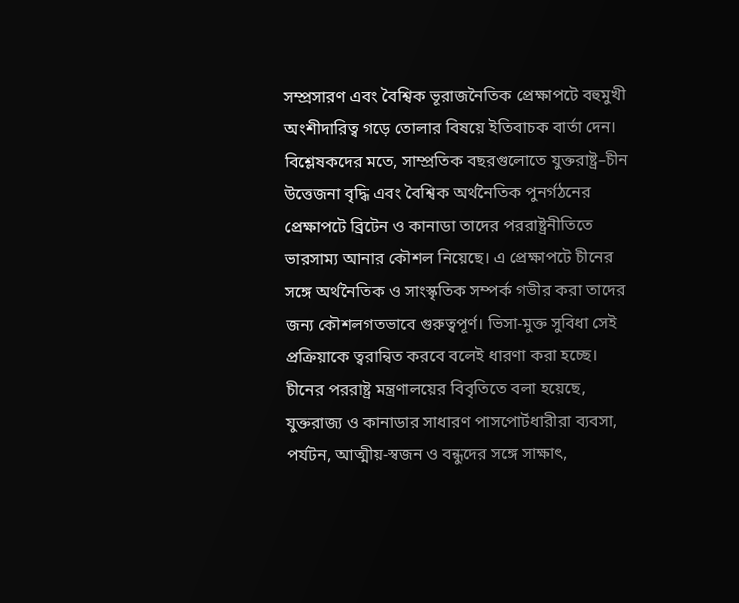সম্প্রসারণ এবং বৈশ্বিক ভূরাজনৈতিক প্রেক্ষাপটে বহুমুখী অংশীদারিত্ব গড়ে তোলার বিষয়ে ইতিবাচক বার্তা দেন।
বিশ্লেষকদের মতে, সাম্প্রতিক বছরগুলোতে যুক্তরাষ্ট্র–চীন উত্তেজনা বৃদ্ধি এবং বৈশ্বিক অর্থনৈতিক পুনর্গঠনের প্রেক্ষাপটে ব্রিটেন ও কানাডা তাদের পররাষ্ট্রনীতিতে ভারসাম্য আনার কৌশল নিয়েছে। এ প্রেক্ষাপটে চীনের সঙ্গে অর্থনৈতিক ও সাংস্কৃতিক সম্পর্ক গভীর করা তাদের জন্য কৌশলগতভাবে গুরুত্বপূর্ণ। ভিসা-মুক্ত সুবিধা সেই প্রক্রিয়াকে ত্বরান্বিত করবে বলেই ধারণা করা হচ্ছে।
চীনের পররাষ্ট্র মন্ত্রণালয়ের বিবৃতিতে বলা হয়েছে, যুক্তরাজ্য ও কানাডার সাধারণ পাসপোর্টধারীরা ব্যবসা, পর্যটন, আত্মীয়-স্বজন ও বন্ধুদের সঙ্গে সাক্ষাৎ,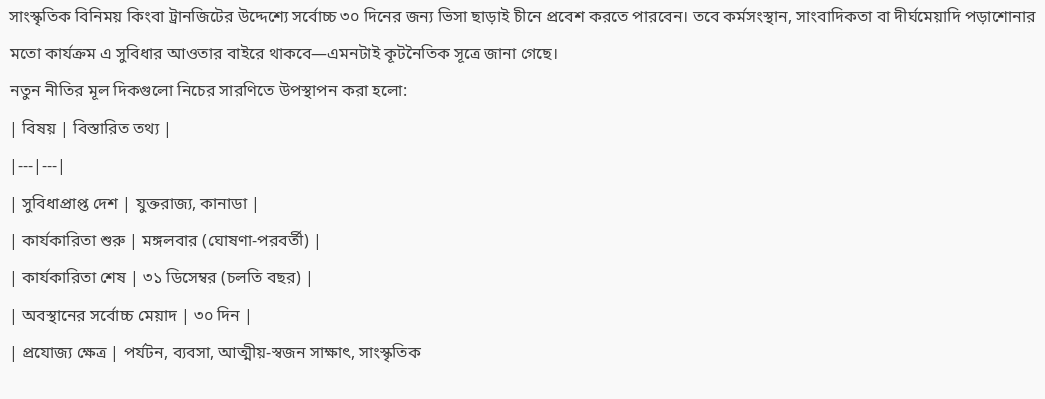সাংস্কৃতিক বিনিময় কিংবা ট্রানজিটের উদ্দেশ্যে সর্বোচ্চ ৩০ দিনের জন্য ভিসা ছাড়াই চীনে প্রবেশ করতে পারবেন। তবে কর্মসংস্থান, সাংবাদিকতা বা দীর্ঘমেয়াদি পড়াশোনার মতো কার্যক্রম এ সুবিধার আওতার বাইরে থাকবে—এমনটাই কূটনৈতিক সূত্রে জানা গেছে।
নতুন নীতির মূল দিকগুলো নিচের সারণিতে উপস্থাপন করা হলো:
| বিষয় | বিস্তারিত তথ্য |
|---|---|
| সুবিধাপ্রাপ্ত দেশ | যুক্তরাজ্য, কানাডা |
| কার্যকারিতা শুরু | মঙ্গলবার (ঘোষণা-পরবর্তী) |
| কার্যকারিতা শেষ | ৩১ ডিসেম্বর (চলতি বছর) |
| অবস্থানের সর্বোচ্চ মেয়াদ | ৩০ দিন |
| প্রযোজ্য ক্ষেত্র | পর্যটন, ব্যবসা, আত্মীয়-স্বজন সাক্ষাৎ, সাংস্কৃতিক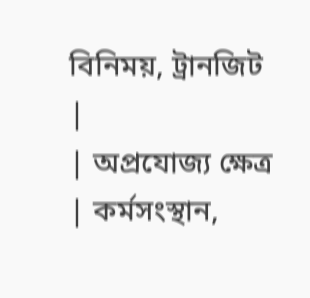বিনিময়, ট্রানজিট |
| অপ্রযোজ্য ক্ষেত্র | কর্মসংস্থান,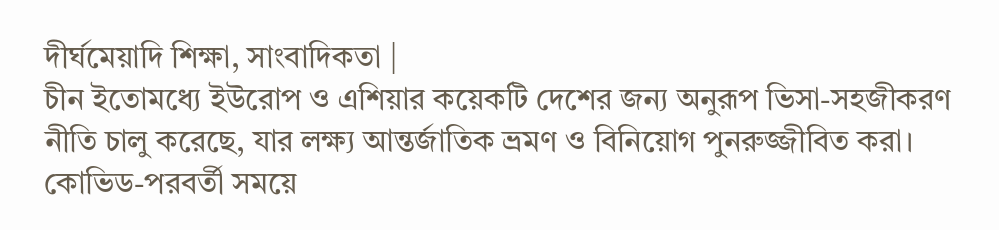দীর্ঘমেয়াদি শিক্ষা, সাংবাদিকতা |
চীন ইতোমধ্যে ইউরোপ ও এশিয়ার কয়েকটি দেশের জন্য অনুরূপ ভিসা-সহজীকরণ নীতি চালু করেছে, যার লক্ষ্য আন্তর্জাতিক ভ্রমণ ও বিনিয়োগ পুনরুজ্জীবিত করা। কোভিড-পরবর্তী সময়ে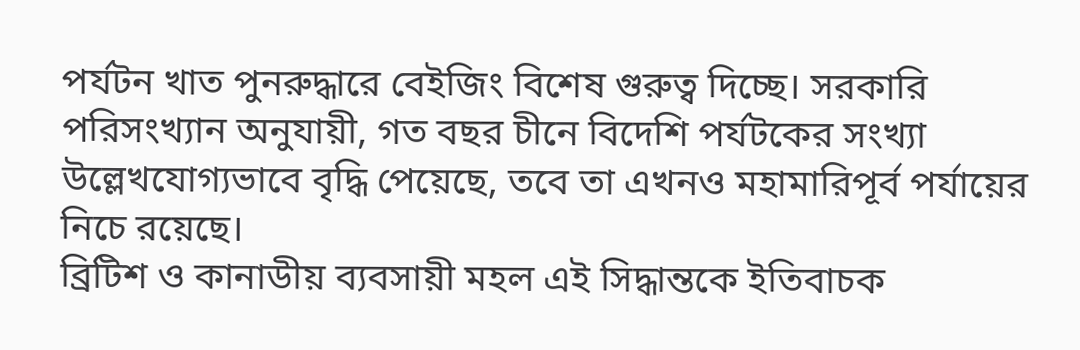পর্যটন খাত পুনরুদ্ধারে বেইজিং বিশেষ গুরুত্ব দিচ্ছে। সরকারি পরিসংখ্যান অনুযায়ী, গত বছর চীনে বিদেশি পর্যটকের সংখ্যা উল্লেখযোগ্যভাবে বৃদ্ধি পেয়েছে, তবে তা এখনও মহামারিপূর্ব পর্যায়ের নিচে রয়েছে।
ব্রিটিশ ও কানাডীয় ব্যবসায়ী মহল এই সিদ্ধান্তকে ইতিবাচক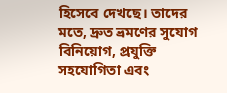হিসেবে দেখছে। তাদের মতে, দ্রুত ভ্রমণের সুযোগ বিনিয়োগ, প্রযুক্তি সহযোগিতা এবং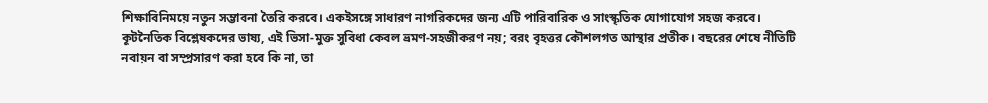শিক্ষাবিনিময়ে নতুন সম্ভাবনা তৈরি করবে। একইসঙ্গে সাধারণ নাগরিকদের জন্য এটি পারিবারিক ও সাংস্কৃতিক যোগাযোগ সহজ করবে।
কূটনৈতিক বিশ্লেষকদের ভাষ্য, এই ভিসা-মুক্ত সুবিধা কেবল ভ্রমণ-সহজীকরণ নয়; বরং বৃহত্তর কৌশলগত আস্থার প্রতীক। বছরের শেষে নীতিটি নবায়ন বা সম্প্রসারণ করা হবে কি না, তা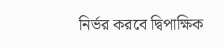নির্ভর করবে দ্বিপাক্ষিক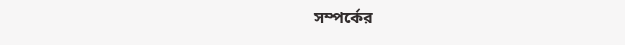সম্পর্কের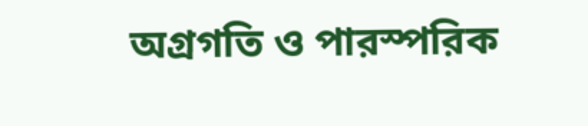অগ্রগতি ও পারস্পরিক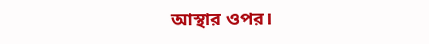আস্থার ওপর।